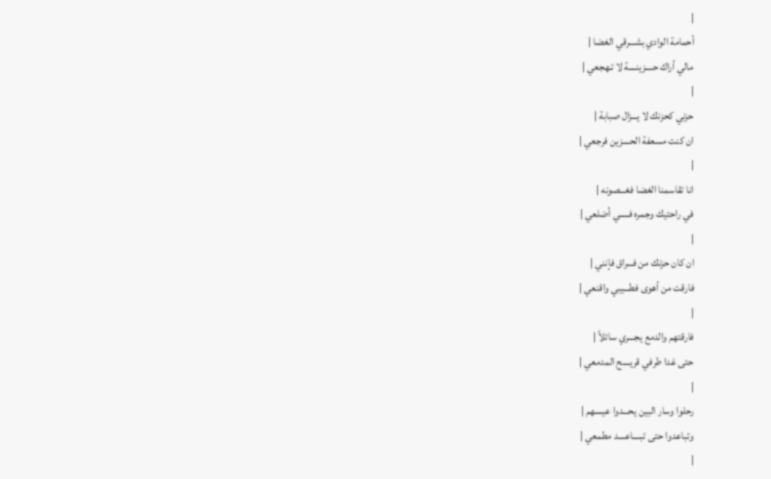|
أحمامة الوادي بشـــرقي الغضا |
مالي أراك حــــزينــــة لا تـهجعي |
|
حزني كحزنك لا يـــزال صبابة |
ان كنت مسعفة الحــــزين فرجعي |
|
انا تقاسمنا الغضا فغـــصونه |
في راحتيك وجمره فـــــي أضلعي |
|
ان كان حزنك من فـــراق فإنني |
فارقت من أهوى فطـــيبي واقنعي |
|
فارقتهم والدمع يجـــري سائلاً |
حتى غدا طرفي قريــــح المدمعي |
|
رحلوا وسار البين يحـــدوا عيسهم |
وتباعدوا حتى تبــــاعــــد مطمعي |
|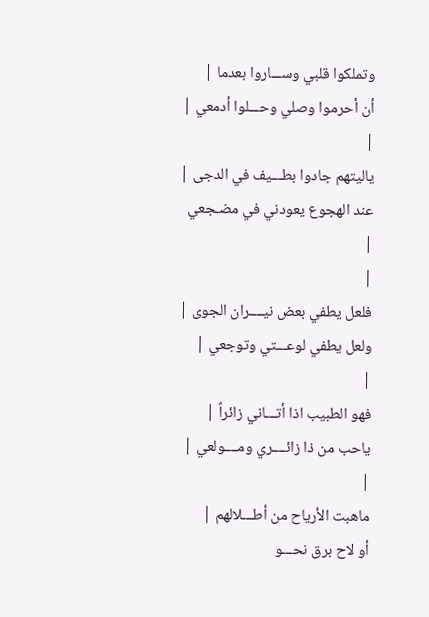وتملكوا قلبي وســـاروا بعدما |
أن أحرموا وصلي وحـــلوا أدمعي |
|
ياليتهم جادوا بطـــيف في الدجى |
عند الهجوع يعودني في مضـجعي |
|
فلعل يطفي بعض نيــــران الجوى |
ولعل يطفي لوعـــتي وتوجعي |
|
فهو الطبيب اذا أتـــاني زائراً |
ياحب من ذا زائــــري ومــــولعي |
|
ماهبت الأرياح من أطـــلالهم |
أو لاح برق نحـــو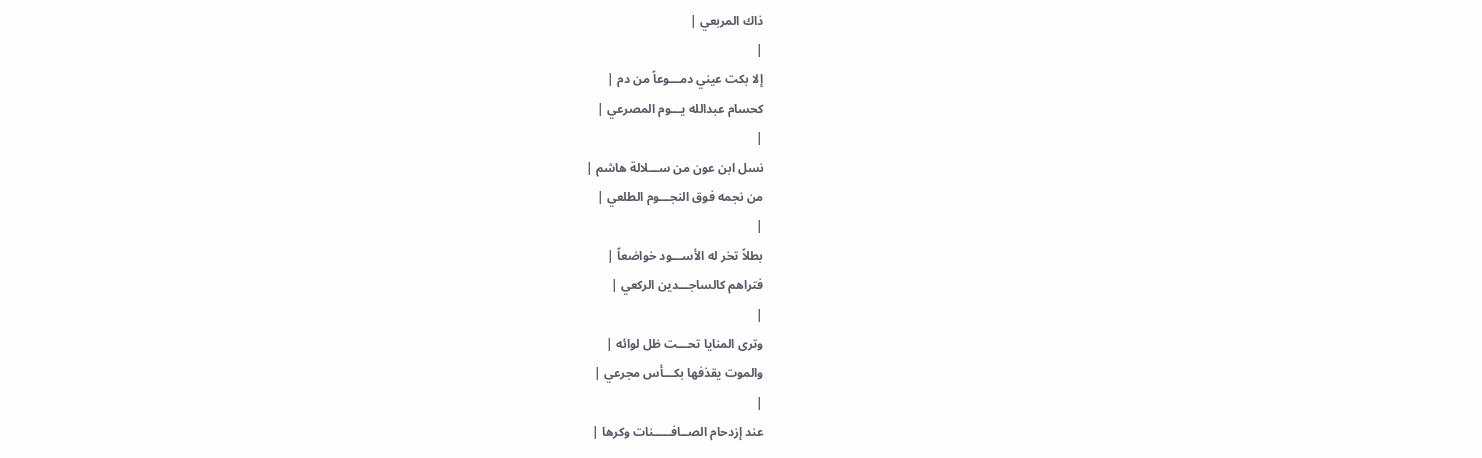ذاك المربعي |
|
إلا بكت عيني دمـــوعاً من دم |
كحسام عبدالله يـــوم المصرعي |
|
نسل ابن عون من ســـلالة هاشم |
من نجمه فوق النجـــوم الطلعي |
|
بطلاً تخر له الأســـود خواضعاً |
فتراهم كالساجـــدين الركعي |
|
وترى المنايا تحـــت ظل لوائه |
والموت يقذفها بكـــأس مجرعي |
|
عند إزدحام الصــافـــــنات وكرها |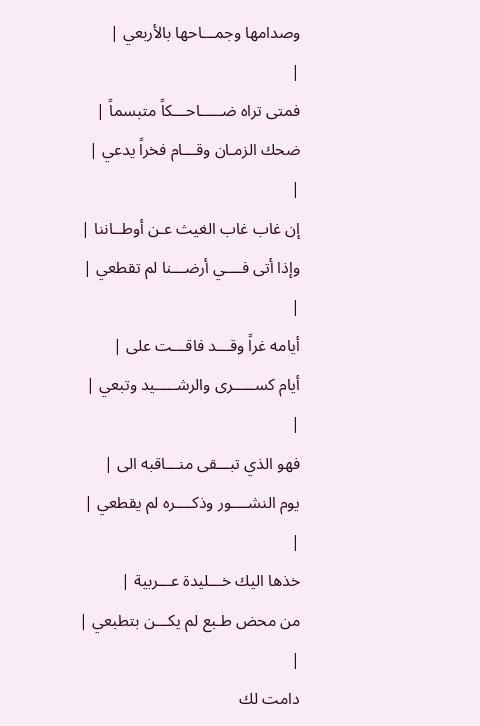وصدامها وجمـــاحها بالأربعي |
|
فمتى تراه ضـــــاحـــكاً متبسماً |
ضحك الزمـان وقـــام فخراً يدعي |
|
إن غاب غاب الغيث عـن أوطــاننا |
وإذا أتى فــــي أرضـــنا لم تقطعي |
|
أيامه غراً وقـــد فاقـــت على |
أيام كســـــرى والرشـــــيد وتبعي |
|
فهو الذي تبـــقى منـــاقبه الى |
يوم النشــــور وذكــــره لم يقطعي |
|
خذها اليك خـــليدة عـــربية |
من محض طـبع لم يكـــن بتطبعي |
|
دامت لك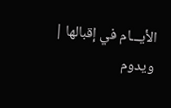الأيـــام في إقبالها |
ويدوم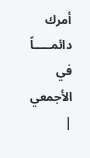أمرك دائمـــــاً في الأجمعي |